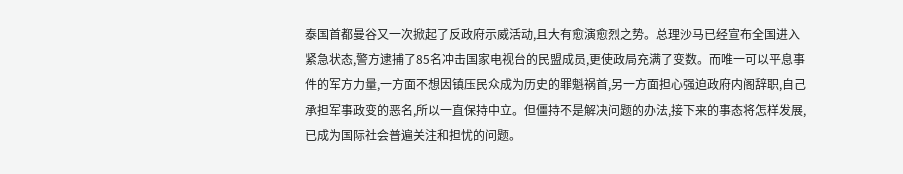泰国首都曼谷又一次掀起了反政府示威活动,且大有愈演愈烈之势。总理沙马已经宣布全国进入紧急状态,警方逮捕了85名冲击国家电视台的民盟成员,更使政局充满了变数。而唯一可以平息事件的军方力量,一方面不想因镇压民众成为历史的罪魁祸首,另一方面担心强迫政府内阁辞职,自己承担军事政变的恶名,所以一直保持中立。但僵持不是解决问题的办法,接下来的事态将怎样发展,已成为国际社会普遍关注和担忧的问题。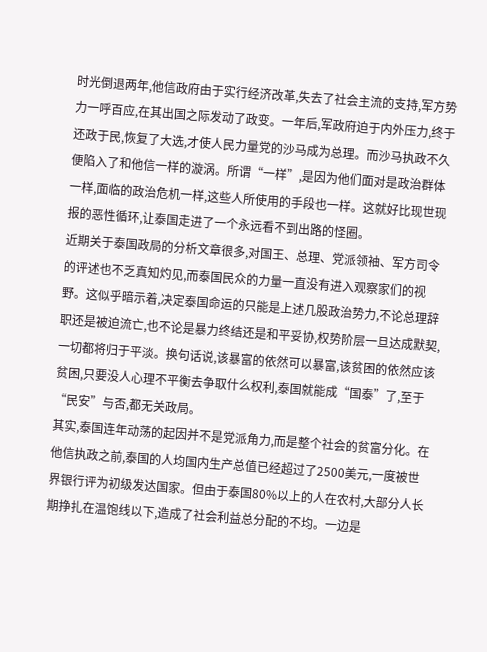时光倒退两年,他信政府由于实行经济改革,失去了社会主流的支持,军方势力一呼百应,在其出国之际发动了政变。一年后,军政府迫于内外压力,终于还政于民,恢复了大选,才使人民力量党的沙马成为总理。而沙马执政不久便陷入了和他信一样的漩涡。所谓“一样”,是因为他们面对是政治群体一样,面临的政治危机一样,这些人所使用的手段也一样。这就好比现世现报的恶性循环,让泰国走进了一个永远看不到出路的怪圈。
近期关于泰国政局的分析文章很多,对国王、总理、党派领袖、军方司令的评述也不乏真知灼见,而泰国民众的力量一直没有进入观察家们的视野。这似乎暗示着,决定泰国命运的只能是上述几股政治势力,不论总理辞职还是被迫流亡,也不论是暴力终结还是和平妥协,权势阶层一旦达成默契,一切都将归于平淡。换句话说,该暴富的依然可以暴富,该贫困的依然应该贫困,只要没人心理不平衡去争取什么权利,泰国就能成“国泰”了,至于“民安”与否,都无关政局。
其实,泰国连年动荡的起因并不是党派角力,而是整个社会的贫富分化。在他信执政之前,泰国的人均国内生产总值已经超过了2500美元,一度被世界银行评为初级发达国家。但由于泰国80%以上的人在农村,大部分人长期挣扎在温饱线以下,造成了社会利益总分配的不均。一边是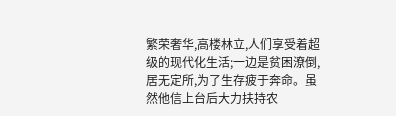繁荣奢华,高楼林立,人们享受着超级的现代化生活;一边是贫困潦倒,居无定所,为了生存疲于奔命。虽然他信上台后大力扶持农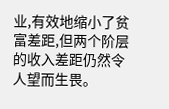业,有效地缩小了贫富差距,但两个阶层的收入差距仍然令人望而生畏。